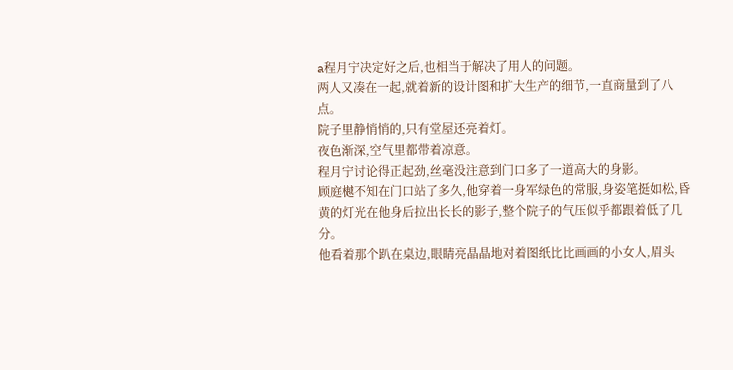a程月宁决定好之后,也相当于解决了用人的问题。
两人又凑在一起,就着新的设计图和扩大生产的细节,一直商量到了八点。
院子里静悄悄的,只有堂屋还亮着灯。
夜色渐深,空气里都带着凉意。
程月宁讨论得正起劲,丝毫没注意到门口多了一道高大的身影。
顾庭樾不知在门口站了多久,他穿着一身军绿色的常服,身姿笔挺如松,昏黄的灯光在他身后拉出长长的影子,整个院子的气压似乎都跟着低了几分。
他看着那个趴在桌边,眼睛亮晶晶地对着图纸比比画画的小女人,眉头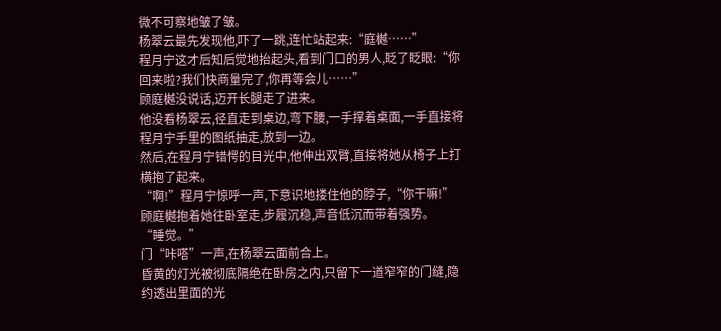微不可察地皱了皱。
杨翠云最先发现他,吓了一跳,连忙站起来:“庭樾……”
程月宁这才后知后觉地抬起头,看到门口的男人,眨了眨眼:“你回来啦?我们快商量完了,你再等会儿……”
顾庭樾没说话,迈开长腿走了进来。
他没看杨翠云,径直走到桌边,弯下腰,一手撑着桌面,一手直接将程月宁手里的图纸抽走,放到一边。
然后,在程月宁错愕的目光中,他伸出双臂,直接将她从椅子上打横抱了起来。
“啊!”程月宁惊呼一声,下意识地搂住他的脖子,“你干嘛!”
顾庭樾抱着她往卧室走,步履沉稳,声音低沉而带着强势。
“睡觉。”
门“咔嗒”一声,在杨翠云面前合上。
昏黄的灯光被彻底隔绝在卧房之内,只留下一道窄窄的门缝,隐约透出里面的光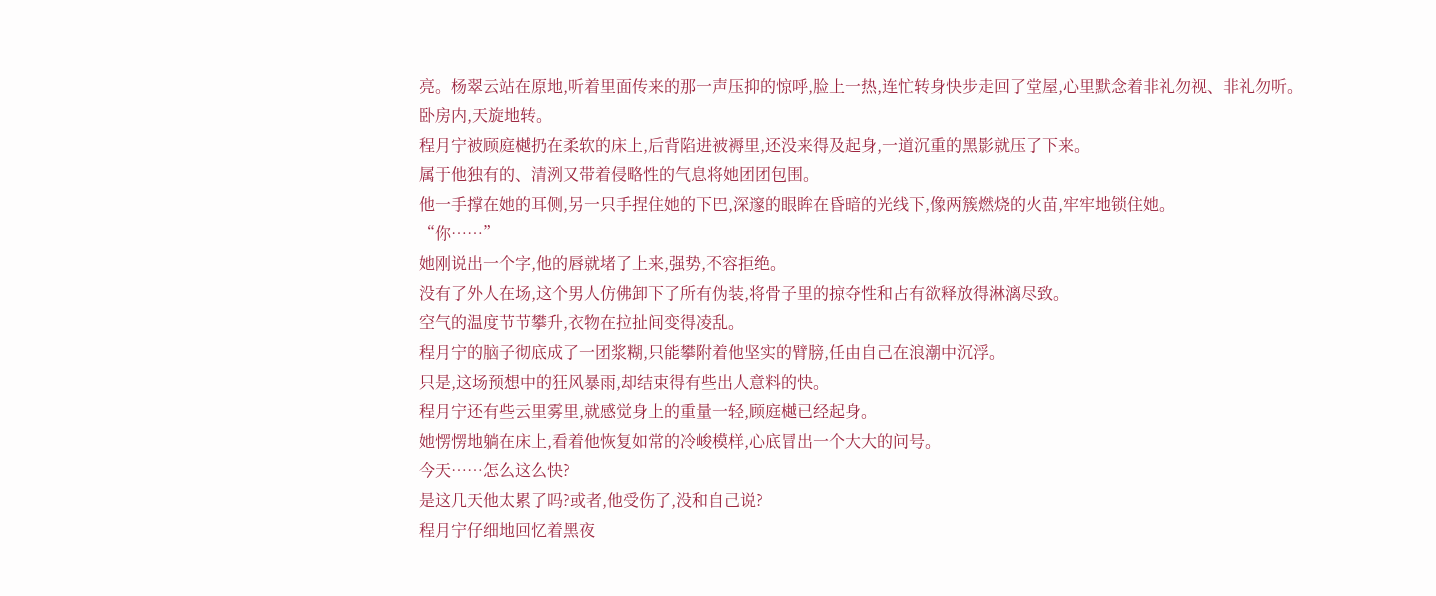亮。杨翠云站在原地,听着里面传来的那一声压抑的惊呼,脸上一热,连忙转身快步走回了堂屋,心里默念着非礼勿视、非礼勿听。
卧房内,天旋地转。
程月宁被顾庭樾扔在柔软的床上,后背陷进被褥里,还没来得及起身,一道沉重的黑影就压了下来。
属于他独有的、清洌又带着侵略性的气息将她团团包围。
他一手撑在她的耳侧,另一只手捏住她的下巴,深邃的眼眸在昏暗的光线下,像两簇燃烧的火苗,牢牢地锁住她。
“你……”
她刚说出一个字,他的唇就堵了上来,强势,不容拒绝。
没有了外人在场,这个男人仿佛卸下了所有伪装,将骨子里的掠夺性和占有欲释放得淋漓尽致。
空气的温度节节攀升,衣物在拉扯间变得凌乱。
程月宁的脑子彻底成了一团浆糊,只能攀附着他坚实的臂膀,任由自己在浪潮中沉浮。
只是,这场预想中的狂风暴雨,却结束得有些出人意料的快。
程月宁还有些云里雾里,就感觉身上的重量一轻,顾庭樾已经起身。
她愣愣地躺在床上,看着他恢复如常的冷峻模样,心底冒出一个大大的问号。
今天……怎么这么快?
是这几天他太累了吗?或者,他受伤了,没和自己说?
程月宁仔细地回忆着黑夜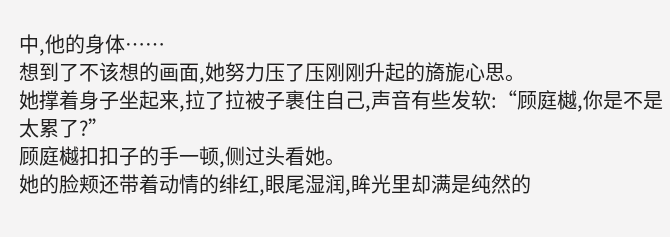中,他的身体……
想到了不该想的画面,她努力压了压刚刚升起的旖旎心思。
她撑着身子坐起来,拉了拉被子裹住自己,声音有些发软:“顾庭樾,你是不是太累了?”
顾庭樾扣扣子的手一顿,侧过头看她。
她的脸颊还带着动情的绯红,眼尾湿润,眸光里却满是纯然的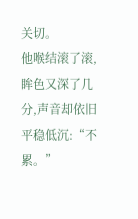关切。
他喉结滚了滚,眸色又深了几分,声音却依旧平稳低沉:“不累。”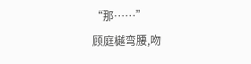“那……”
顾庭樾弯腰,吻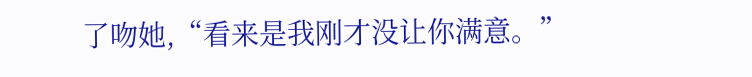了吻她,“看来是我刚才没让你满意。”